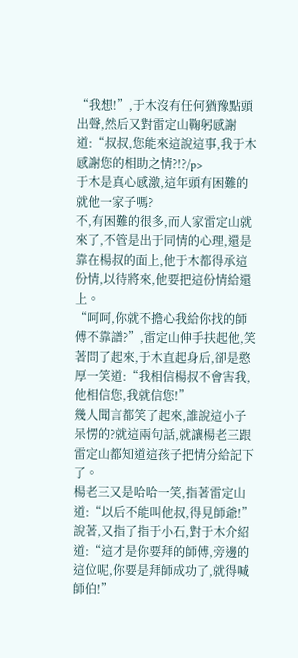“我想!”,于木沒有任何猶豫點頭出聲,然后又對雷定山鞠躬感謝道:“叔叔,您能來這說這事,我于木感謝您的相助之情?!?/p>
于木是真心感激,這年頭有困難的就他一家子嗎?
不,有困難的很多,而人家雷定山就來了,不管是出于同情的心理,還是靠在楊叔的面上,他于木都得承這份情,以待將來,他要把這份情給還上。
“呵呵,你就不擔心我給你找的師傅不靠譜?”,雷定山伸手扶起他,笑著問了起來,于木直起身后,卻是憨厚一笑道:“我相信楊叔不會害我,他相信您,我就信您!”
幾人聞言都笑了起來,誰說這小子呆愣的?就這兩句話,就讓楊老三跟雷定山都知道這孩子把情分給記下了。
楊老三又是哈哈一笑,指著雷定山道:“以后不能叫他叔,得見師爺!”
說著,又指了指于小石,對于木介紹道:“這才是你要拜的師傅,旁邊的這位呢,你要是拜師成功了,就得喊師伯!”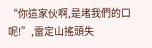“你這家伙啊,是堵我們的口呢!”,雷定山搖頭失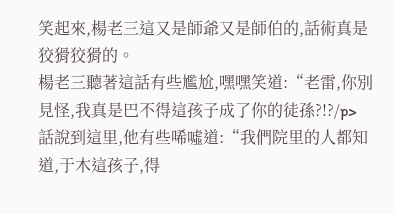笑起來,楊老三這又是師爺又是師伯的,話術真是狡猾狡猾的。
楊老三聽著這話有些尷尬,嘿嘿笑道:“老雷,你別見怪,我真是巴不得這孩子成了你的徒孫?!?/p>
話說到這里,他有些唏噓道:“我們院里的人都知道,于木這孩子,得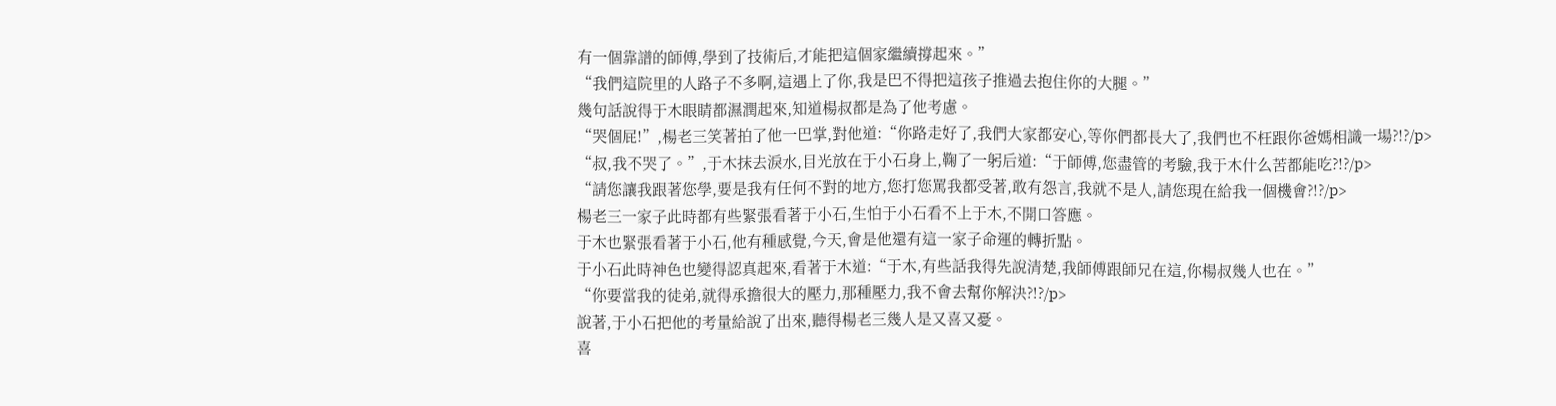有一個靠譜的師傅,學到了技術后,才能把這個家繼續撐起來。”
“我們這院里的人路子不多啊,這遇上了你,我是巴不得把這孩子推過去抱住你的大腿。”
幾句話說得于木眼睛都濕潤起來,知道楊叔都是為了他考慮。
“哭個屁!”,楊老三笑著拍了他一巴掌,對他道:“你路走好了,我們大家都安心,等你們都長大了,我們也不枉跟你爸媽相識一場?!?/p>
“叔,我不哭了。”,于木抹去淚水,目光放在于小石身上,鞠了一躬后道:“于師傅,您盡管的考驗,我于木什么苦都能吃?!?/p>
“請您讓我跟著您學,要是我有任何不對的地方,您打您罵我都受著,敢有怨言,我就不是人,請您現在給我一個機會?!?/p>
楊老三一家子此時都有些緊張看著于小石,生怕于小石看不上于木,不開口答應。
于木也緊張看著于小石,他有種感覺,今天,會是他還有這一家子命運的轉折點。
于小石此時神色也變得認真起來,看著于木道:“于木,有些話我得先說清楚,我師傅跟師兄在這,你楊叔幾人也在。”
“你要當我的徒弟,就得承擔很大的壓力,那種壓力,我不會去幫你解決?!?/p>
說著,于小石把他的考量給說了出來,聽得楊老三幾人是又喜又憂。
喜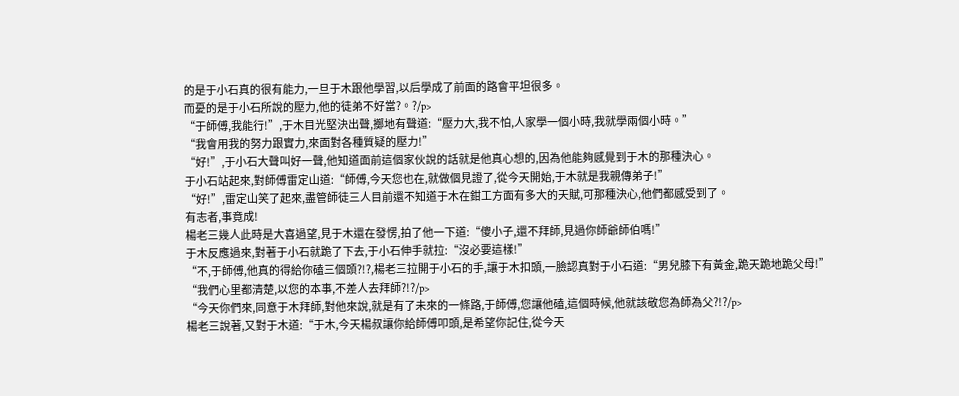的是于小石真的很有能力,一旦于木跟他學習,以后學成了前面的路會平坦很多。
而憂的是于小石所說的壓力,他的徒弟不好當?。?/p>
“于師傅,我能行!”,于木目光堅決出聲,擲地有聲道:“壓力大,我不怕,人家學一個小時,我就學兩個小時。”
“我會用我的努力跟實力,來面對各種質疑的壓力!”
“好!”,于小石大聲叫好一聲,他知道面前這個家伙說的話就是他真心想的,因為他能夠感覺到于木的那種決心。
于小石站起來,對師傅雷定山道:“師傅,今天您也在,就做個見證了,從今天開始,于木就是我親傳弟子!”
“好!”,雷定山笑了起來,盡管師徒三人目前還不知道于木在鉗工方面有多大的天賦,可那種決心,他們都感受到了。
有志者,事竟成!
楊老三幾人此時是大喜過望,見于木還在發愣,拍了他一下道:“傻小子,還不拜師,見過你師爺師伯嗎!”
于木反應過來,對著于小石就跪了下去,于小石伸手就拉:“沒必要這樣!”
“不,于師傅,他真的得給你磕三個頭?!?,楊老三拉開于小石的手,讓于木扣頭,一臉認真對于小石道:“男兒膝下有黃金,跪天跪地跪父母!”
“我們心里都清楚,以您的本事,不差人去拜師?!?/p>
“今天你們來,同意于木拜師,對他來說,就是有了未來的一條路,于師傅,您讓他磕,這個時候,他就該敬您為師為父?!?/p>
楊老三說著,又對于木道:“于木,今天楊叔讓你給師傅叩頭,是希望你記住,從今天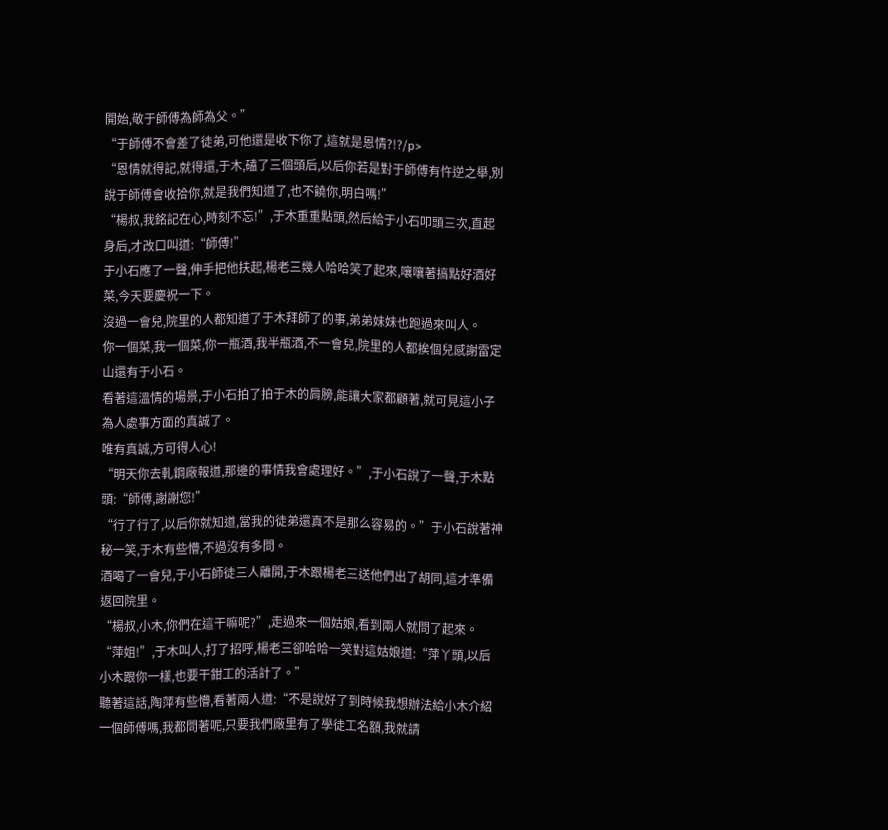開始,敬于師傅為師為父。”
“于師傅不會差了徒弟,可他還是收下你了,這就是恩情?!?/p>
“恩情就得記,就得還,于木,磕了三個頭后,以后你若是對于師傅有忤逆之舉,別說于師傅會收拾你,就是我們知道了,也不饒你,明白嗎!”
“楊叔,我銘記在心,時刻不忘!”,于木重重點頭,然后給于小石叩頭三次,直起身后,才改口叫道:“師傅!”
于小石應了一聲,伸手把他扶起,楊老三幾人哈哈笑了起來,嚷嚷著搞點好酒好菜,今天要慶祝一下。
沒過一會兒,院里的人都知道了于木拜師了的事,弟弟妹妹也跑過來叫人。
你一個菜,我一個菜,你一瓶酒,我半瓶酒,不一會兒,院里的人都挨個兒感謝雷定山還有于小石。
看著這溫情的場景,于小石拍了拍于木的肩膀,能讓大家都顧著,就可見這小子為人處事方面的真誠了。
唯有真誠,方可得人心!
“明天你去軋鋼廠報道,那邊的事情我會處理好。”,于小石說了一聲,于木點頭:“師傅,謝謝您!”
“行了行了,以后你就知道,當我的徒弟還真不是那么容易的。”于小石說著神秘一笑,于木有些懵,不過沒有多問。
酒喝了一會兒,于小石師徒三人離開,于木跟楊老三送他們出了胡同,這才準備返回院里。
“楊叔,小木,你們在這干嘛呢?”,走過來一個姑娘,看到兩人就問了起來。
“萍姐!”,于木叫人,打了招呼,楊老三卻哈哈一笑對這姑娘道:“萍丫頭,以后小木跟你一樣,也要干鉗工的活計了。”
聽著這話,陶萍有些懵,看著兩人道:“不是說好了到時候我想辦法給小木介紹一個師傅嗎,我都問著呢,只要我們廠里有了學徒工名額,我就請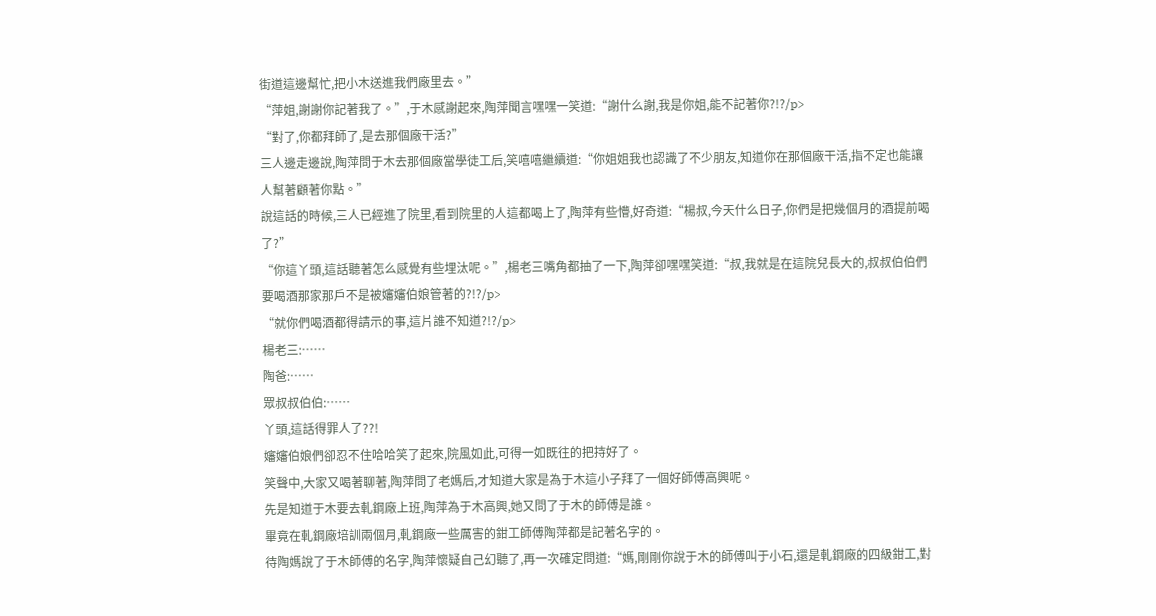街道這邊幫忙,把小木送進我們廠里去。”
“萍姐,謝謝你記著我了。”,于木感謝起來,陶萍聞言嘿嘿一笑道:“謝什么謝,我是你姐,能不記著你?!?/p>
“對了,你都拜師了,是去那個廠干活?”
三人邊走邊說,陶萍問于木去那個廠當學徒工后,笑嘻嘻繼續道:“你姐姐我也認識了不少朋友,知道你在那個廠干活,指不定也能讓人幫著顧著你點。”
說這話的時候,三人已經進了院里,看到院里的人這都喝上了,陶萍有些懵,好奇道:“楊叔,今天什么日子,你們是把幾個月的酒提前喝了?”
“你這丫頭,這話聽著怎么感覺有些埋汰呢。”,楊老三嘴角都抽了一下,陶萍卻嘿嘿笑道:“叔,我就是在這院兒長大的,叔叔伯伯們要喝酒那家那戶不是被嬸嬸伯娘管著的?!?/p>
“就你們喝酒都得請示的事,這片誰不知道?!?/p>
楊老三:……
陶爸:……
眾叔叔伯伯:……
丫頭,這話得罪人了??!
嬸嬸伯娘們卻忍不住哈哈笑了起來,院風如此,可得一如既往的把持好了。
笑聲中,大家又喝著聊著,陶萍問了老媽后,才知道大家是為于木這小子拜了一個好師傅高興呢。
先是知道于木要去軋鋼廠上班,陶萍為于木高興,她又問了于木的師傅是誰。
畢竟在軋鋼廠培訓兩個月,軋鋼廠一些厲害的鉗工師傅陶萍都是記著名字的。
待陶媽說了于木師傅的名字,陶萍懷疑自己幻聽了,再一次確定問道:“媽,剛剛你說于木的師傅叫于小石,還是軋鋼廠的四級鉗工,對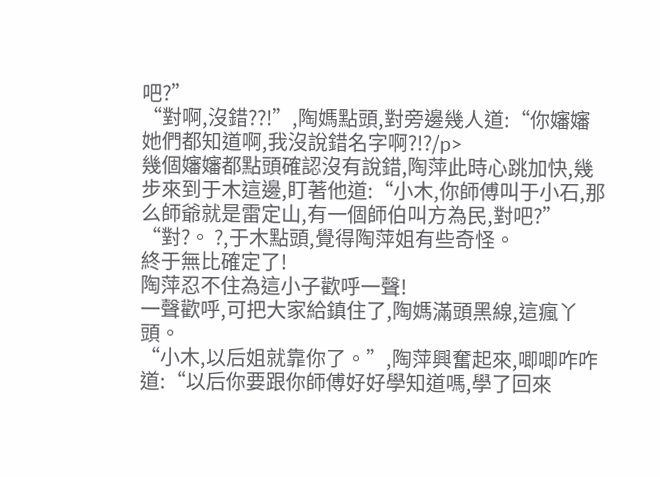吧?”
“對啊,沒錯??!”,陶媽點頭,對旁邊幾人道:“你嬸嬸她們都知道啊,我沒說錯名字啊?!?/p>
幾個嬸嬸都點頭確認沒有說錯,陶萍此時心跳加快,幾步來到于木這邊,盯著他道:“小木,你師傅叫于小石,那么師爺就是雷定山,有一個師伯叫方為民,對吧?”
“對?。 ?,于木點頭,覺得陶萍姐有些奇怪。
終于無比確定了!
陶萍忍不住為這小子歡呼一聲!
一聲歡呼,可把大家給鎮住了,陶媽滿頭黑線,這瘋丫頭。
“小木,以后姐就靠你了。”,陶萍興奮起來,唧唧咋咋道:“以后你要跟你師傅好好學知道嗎,學了回來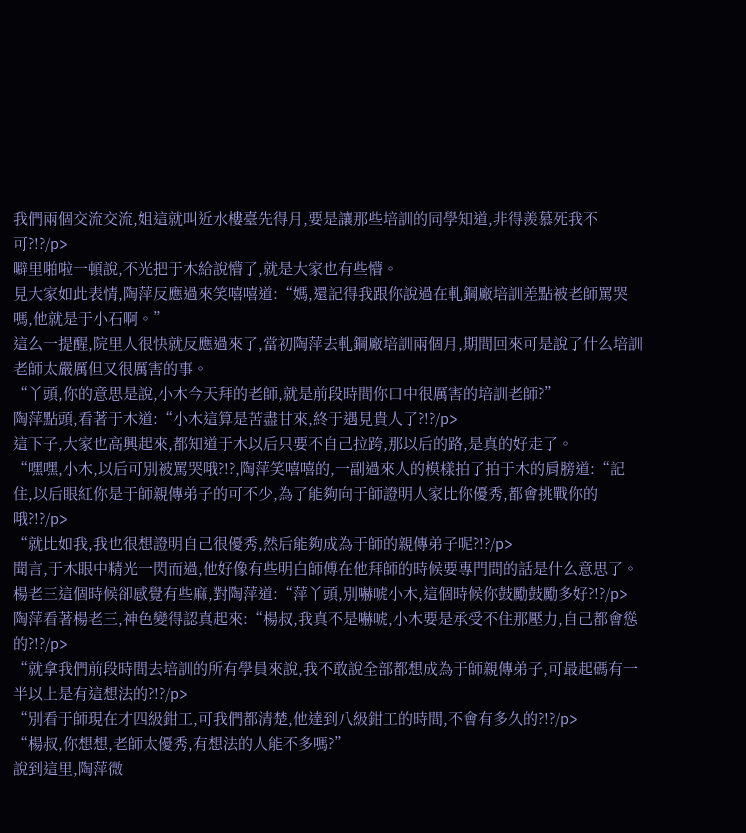我們兩個交流交流,姐這就叫近水樓臺先得月,要是讓那些培訓的同學知道,非得羨慕死我不可?!?/p>
噼里啪啦一頓說,不光把于木給說懵了,就是大家也有些懵。
見大家如此表情,陶萍反應過來笑嘻嘻道:“媽,還記得我跟你說過在軋鋼廠培訓差點被老師罵哭嗎,他就是于小石啊。”
這么一提醒,院里人很快就反應過來了,當初陶萍去軋鋼廠培訓兩個月,期間回來可是說了什么培訓老師太嚴厲但又很厲害的事。
“丫頭,你的意思是說,小木今天拜的老師,就是前段時間你口中很厲害的培訓老師?”
陶萍點頭,看著于木道:“小木這算是苦盡甘來,終于遇見貴人了?!?/p>
這下子,大家也高興起來,都知道于木以后只要不自己拉跨,那以后的路,是真的好走了。
“嘿嘿,小木,以后可別被罵哭哦?!?,陶萍笑嘻嘻的,一副過來人的模樣拍了拍于木的肩膀道:“記住,以后眼紅你是于師親傳弟子的可不少,為了能夠向于師證明人家比你優秀,都會挑戰你的哦?!?/p>
“就比如我,我也很想證明自己很優秀,然后能夠成為于師的親傳弟子呢?!?/p>
聞言,于木眼中精光一閃而過,他好像有些明白師傅在他拜師的時候要專門問的話是什么意思了。
楊老三這個時候卻感覺有些麻,對陶萍道:“萍丫頭,別嚇唬小木,這個時候你鼓勵鼓勵多好?!?/p>
陶萍看著楊老三,神色變得認真起來:“楊叔,我真不是嚇唬,小木要是承受不住那壓力,自己都會慫的?!?/p>
“就拿我們前段時間去培訓的所有學員來說,我不敢說全部都想成為于師親傳弟子,可最起碼有一半以上是有這想法的?!?/p>
“別看于師現在才四級鉗工,可我們都清楚,他達到八級鉗工的時間,不會有多久的?!?/p>
“楊叔,你想想,老師太優秀,有想法的人能不多嗎?”
說到這里,陶萍微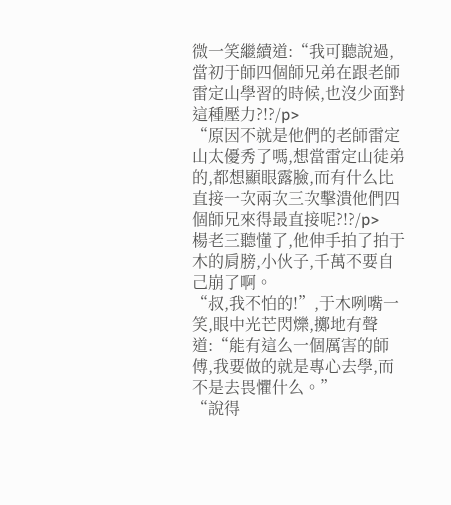微一笑繼續道:“我可聽說過,當初于師四個師兄弟在跟老師雷定山學習的時候,也沒少面對這種壓力?!?/p>
“原因不就是他們的老師雷定山太優秀了嗎,想當雷定山徒弟的,都想顯眼露臉,而有什么比直接一次兩次三次擊潰他們四個師兄來得最直接呢?!?/p>
楊老三聽懂了,他伸手拍了拍于木的肩膀,小伙子,千萬不要自己崩了啊。
“叔,我不怕的!”,于木咧嘴一笑,眼中光芒閃爍,擲地有聲道:“能有這么一個厲害的師傅,我要做的就是專心去學,而不是去畏懼什么。”
“說得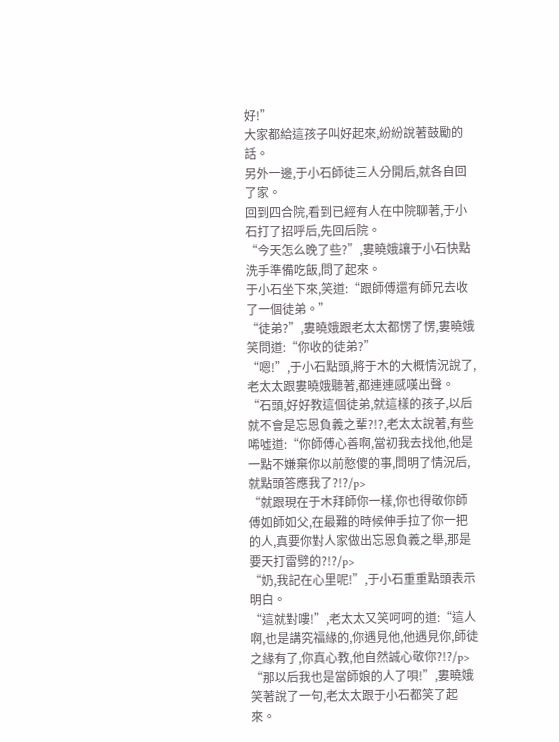好!”
大家都給這孩子叫好起來,紛紛說著鼓勵的話。
另外一邊,于小石師徒三人分開后,就各自回了家。
回到四合院,看到已經有人在中院聊著,于小石打了招呼后,先回后院。
“今天怎么晚了些?”,婁曉娥讓于小石快點洗手準備吃飯,問了起來。
于小石坐下來,笑道:“跟師傅還有師兄去收了一個徒弟。”
“徒弟?”,婁曉娥跟老太太都愣了愣,婁曉娥笑問道:“你收的徒弟?”
“嗯!”,于小石點頭,將于木的大概情況說了,老太太跟婁曉娥聽著,都連連感嘆出聲。
“石頭,好好教這個徒弟,就這樣的孩子,以后就不會是忘恩負義之輩?!?,老太太說著,有些唏噓道:“你師傅心善啊,當初我去找他,他是一點不嫌棄你以前憨傻的事,問明了情況后,就點頭答應我了?!?/p>
“就跟現在于木拜師你一樣,你也得敬你師傅如師如父,在最難的時候伸手拉了你一把的人,真要你對人家做出忘恩負義之舉,那是要天打雷劈的?!?/p>
“奶,我記在心里呢!”,于小石重重點頭表示明白。
“這就對嘍!”,老太太又笑呵呵的道:“這人啊,也是講究福緣的,你遇見他,他遇見你,師徒之緣有了,你真心教,他自然誠心敬你?!?/p>
“那以后我也是當師娘的人了唄!”,婁曉娥笑著說了一句,老太太跟于小石都笑了起來。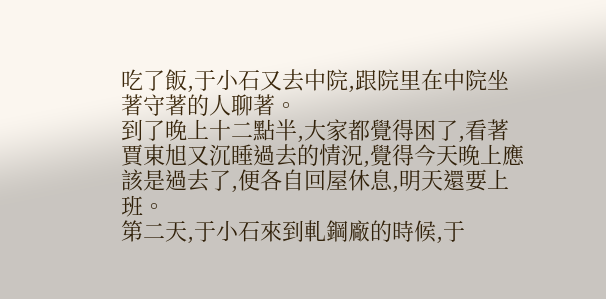吃了飯,于小石又去中院,跟院里在中院坐著守著的人聊著。
到了晚上十二點半,大家都覺得困了,看著賈東旭又沉睡過去的情況,覺得今天晚上應該是過去了,便各自回屋休息,明天還要上班。
第二天,于小石來到軋鋼廠的時候,于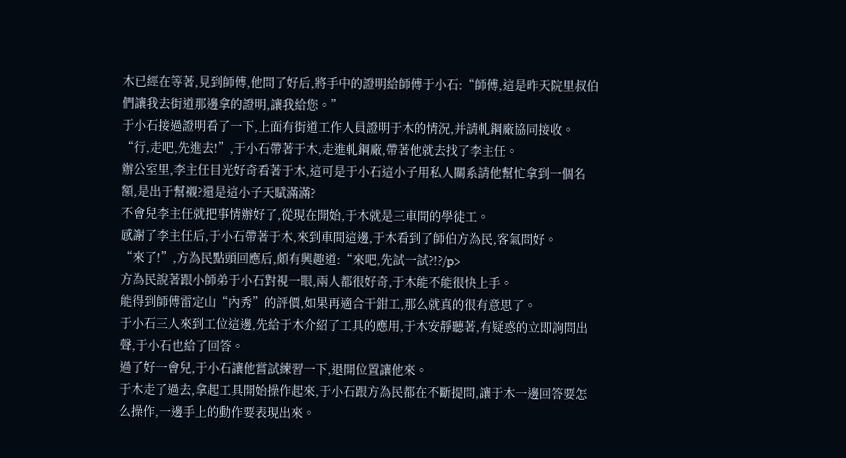木已經在等著,見到師傅,他問了好后,將手中的證明給師傅于小石:“師傅,這是昨天院里叔伯們讓我去街道那邊拿的證明,讓我給您。”
于小石接過證明看了一下,上面有街道工作人員證明于木的情況,并請軋鋼廠協同接收。
“行,走吧,先進去!”,于小石帶著于木,走進軋鋼廠,帶著他就去找了李主任。
辦公室里,李主任目光好奇看著于木,這可是于小石這小子用私人關系請他幫忙拿到一個名額,是出于幫襯?還是這小子天賦滿滿?
不會兒李主任就把事情辦好了,從現在開始,于木就是三車間的學徒工。
感謝了李主任后,于小石帶著于木,來到車間這邊,于木看到了師伯方為民,客氣問好。
“來了!”,方為民點頭回應后,頗有興趣道:“來吧,先試一試?!?/p>
方為民說著跟小師弟于小石對視一眼,兩人都很好奇,于木能不能很快上手。
能得到師傅雷定山“內秀”的評價,如果再適合干鉗工,那么就真的很有意思了。
于小石三人來到工位這邊,先給于木介紹了工具的應用,于木安靜聽著,有疑惑的立即詢問出聲,于小石也給了回答。
過了好一會兒,于小石讓他嘗試練習一下,退開位置讓他來。
于木走了過去,拿起工具開始操作起來,于小石跟方為民都在不斷提問,讓于木一邊回答要怎么操作,一邊手上的動作要表現出來。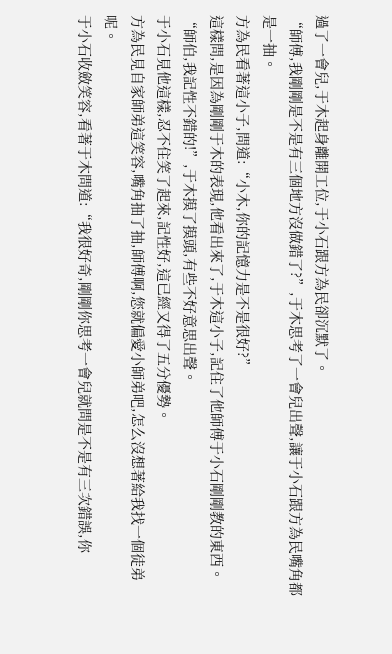過了一會兒,于木起身離開工位,于小石跟方為民卻沉默了。
“師傅,我剛剛是不是有三個地方沒做錯了?”,于木思考了一會兒出聲,讓于小石跟方為民嘴角都是一抽。
方為民看著這小子,問道:“小木,你的記憶力是不是很好?”
這樣問,是因為剛剛于木的表現,他看出來了,于木這小子,記住了他師傅于小石剛剛教的東西。
“師伯,我記性不錯的!”,于木摸了摸頭,有些不好意思出聲。
于小石見他這樣,忍不住笑了起來,記性好,這已經又得了五分優勢。
方為民見自家師弟這笑容,嘴角抽了抽,師傅啊,您就偏愛小師弟吧,怎么沒想著給我找一個徒弟呢。
于小石收斂笑容,看著于木問道:“我很好奇,剛剛你思考一會兒就問是不是有三次錯誤,你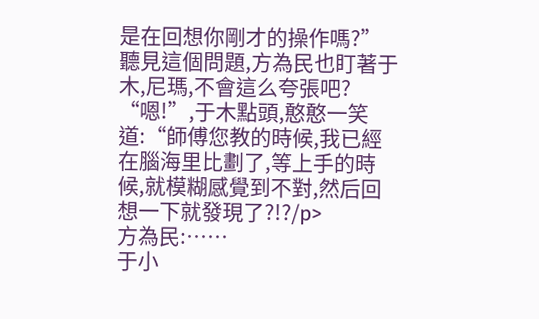是在回想你剛才的操作嗎?”
聽見這個問題,方為民也盯著于木,尼瑪,不會這么夸張吧?
“嗯!”,于木點頭,憨憨一笑道:“師傅您教的時候,我已經在腦海里比劃了,等上手的時候,就模糊感覺到不對,然后回想一下就發現了?!?/p>
方為民:……
于小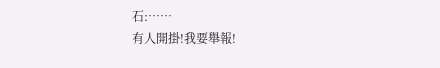石:……
有人開掛!我要舉報!